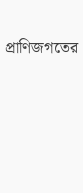প্রাণিজগতের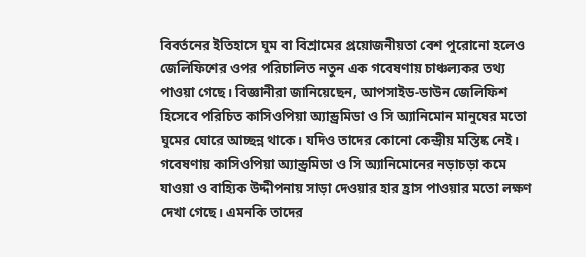বিবর্তনের ইতিহাসে ঘুম বা বিশ্রামের প্রয়োজনীয়তা বেশ পুরোনো হলেও জেলিফিশের ওপর পরিচালিত নতুন এক গবেষণায় চাঞ্চল্যকর তথ্য পাওয়া গেছে। বিজ্ঞানীরা জানিয়েছেন, আপসাইড-ডাউন জেলিফিশ হিসেবে পরিচিত কাসিওপিয়া অ্যান্ড্রমিডা ও সি অ্যানিমোন মানুষের মতো ঘুমের ঘোরে আচ্ছন্ন থাকে। যদিও তাদের কোনো কেন্দ্রীয় মস্তিষ্ক নেই। গবেষণায় কাসিওপিয়া অ্যান্ড্রমিডা ও সি অ্যানিমোনের নড়াচড়া কমে যাওয়া ও বাহ্যিক উদ্দীপনায় সাড়া দেওয়ার হার হ্রাস পাওয়ার মতো লক্ষণ দেখা গেছে। এমনকি তাদের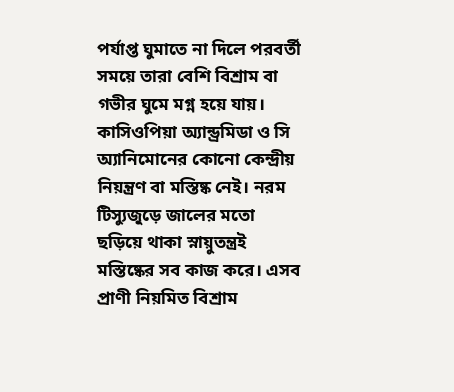পর্যাপ্ত ঘুমাতে না দিলে পরবর্তী সময়ে তারা বেশি বিশ্রাম বা গভীর ঘুমে মগ্ন হয়ে যায়।
কাসিওপিয়া অ্যান্ড্রমিডা ও সি অ্যানিমোনের কোনো কেন্দ্রীয় নিয়ন্ত্রণ বা মস্তিষ্ক নেই। নরম টিস্যুজুড়ে জালের মতো ছড়িয়ে থাকা স্নায়ুতন্ত্রই মস্তিষ্কের সব কাজ করে। এসব প্রাণী নিয়মিত বিশ্রাম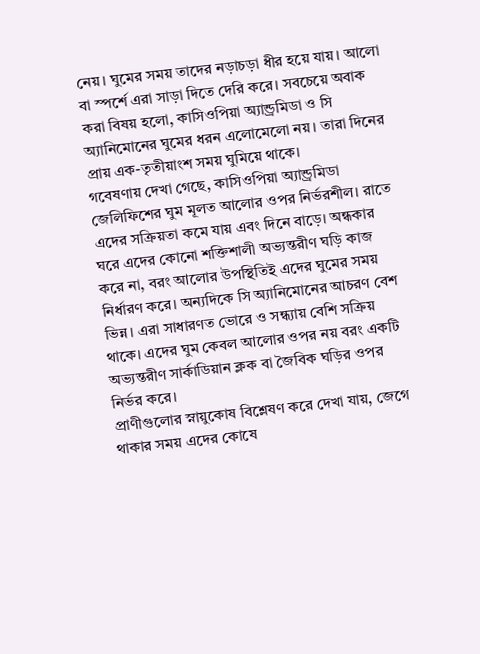নেয়। ঘুমের সময় তাদের নড়াচড়া ধীর হয়ে যায়। আলো বা স্পর্শে এরা সাড়া দিতে দেরি করে। সবচেয়ে অবাক করা বিষয় হলো, কাসিওপিয়া অ্যান্ড্রমিডা ও সি অ্যানিমোনের ঘুমের ধরন এলোমেলো নয়। তারা দিনের প্রায় এক-তৃতীয়াংশ সময় ঘুমিয়ে থাকে।
গবেষণায় দেখা গেছে, কাসিওপিয়া অ্যান্ড্রমিডা জেলিফিশের ঘুম মূলত আলোর ওপর নির্ভরশীল। রাতে এদের সক্রিয়তা কমে যায় এবং দিনে বাড়ে। অন্ধকার ঘরে এদের কোনো শক্তিশালী অভ্যন্তরীণ ঘড়ি কাজ করে না, বরং আলোর উপস্থিতিই এদের ঘুমের সময় নির্ধারণ করে। অন্যদিকে সি অ্যানিমোনের আচরণ বেশ ভিন্ন। এরা সাধারণত ভোরে ও সন্ধ্যায় বেশি সক্রিয় থাকে। এদের ঘুম কেবল আলোর ওপর নয় বরং একটি অভ্যন্তরীণ সার্কাডিয়ান ক্লক বা জৈবিক ঘড়ির ওপর নির্ভর করে।
প্রাণীগুলোর স্নায়ুকোষ বিশ্লেষণ করে দেখা যায়, জেগে থাকার সময় এদের কোষে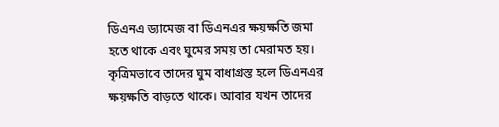ডিএনএ ড্যামেজ বা ডিএনএর ক্ষয়ক্ষতি জমা হতে থাকে এবং ঘুমের সময় তা মেরামত হয়। কৃত্রিমভাবে তাদের ঘুম বাধাগ্রস্ত হলে ডিএনএর ক্ষয়ক্ষতি বাড়তে থাকে। আবার যখন তাদের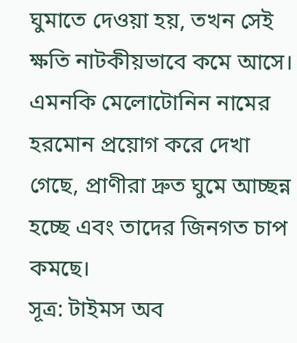ঘুমাতে দেওয়া হয়, তখন সেই ক্ষতি নাটকীয়ভাবে কমে আসে। এমনকি মেলোটোনিন নামের হরমোন প্রয়োগ করে দেখা গেছে, প্রাণীরা দ্রুত ঘুমে আচ্ছন্ন হচ্ছে এবং তাদের জিনগত চাপ কমছে।
সূত্র: টাইমস অব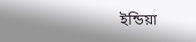ইন্ডিয়া